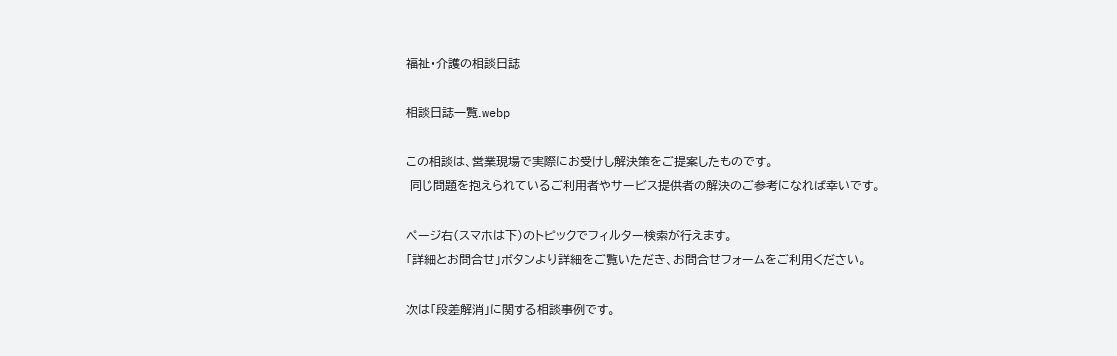福祉・介護の相談日誌

相談日誌一覧.webp

この相談は、営業現場で実際にお受けし解決策をご提案したものです。
 同じ問題を抱えられているご利用者やサービス提供者の解決のご参考になれば幸いです。

ページ右(スマホは下)のトピックでフィルター検索が行えます。
「詳細とお問合せ」ボタンより詳細をご覧いただき、お問合せフォームをご利用ください。

次は「段差解消」に関する相談事例です。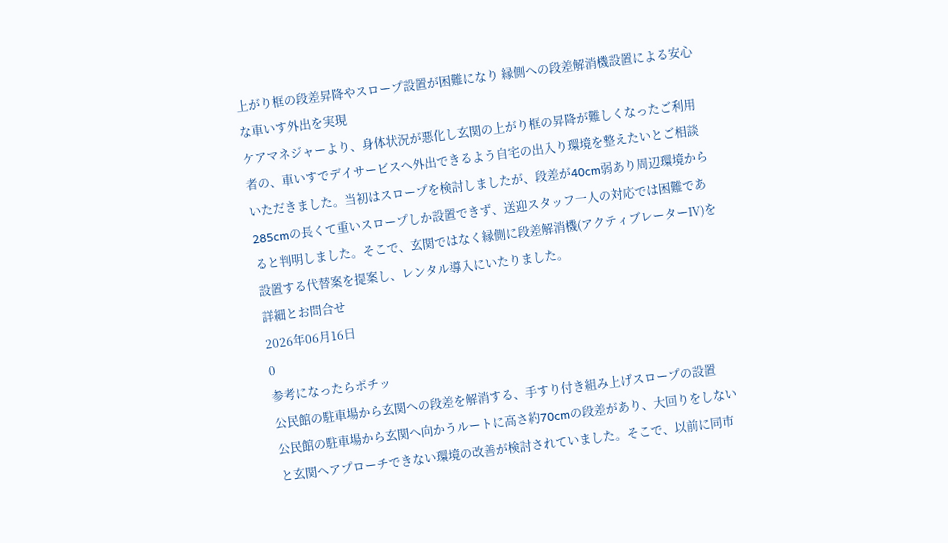上がり框の段差昇降やスロープ設置が困難になり 縁側への段差解消機設置による安心な車いす外出を実現
ケアマネジャーより、身体状況が悪化し玄関の上がり框の昇降が難しくなったご利用者の、車いすでデイサービスへ外出できるよう自宅の出入り環境を整えたいとご相談いただきました。当初はスロープを検討しましたが、段差が40cm弱あり周辺環境から285cmの長くて重いスロープしか設置できず、送迎スタッフ一人の対応では困難であると判明しました。そこで、玄関ではなく縁側に段差解消機(アクティブレーターⅣ)を設置する代替案を提案し、レンタル導入にいたりました。
詳細とお問合せ
2026年06月16日
0
参考になったらポチッ
公民館の駐車場から玄関への段差を解消する、手すり付き組み上げスロープの設置
公民館の駐車場から玄関へ向かうルートに高さ約70cmの段差があり、大回りをしないと玄関へアプローチできない環境の改善が検討されていました。そこで、以前に同市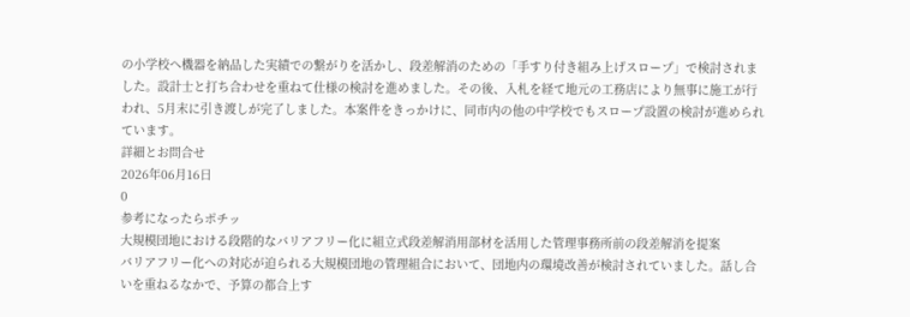の小学校へ機器を納品した実績での繋がりを活かし、段差解消のための「手すり付き組み上げスロープ」で検討されました。設計士と打ち合わせを重ねて仕様の検討を進めました。その後、入札を経て地元の工務店により無事に施工が行われ、5月末に引き渡しが完了しました。本案件をきっかけに、同市内の他の中学校でもスロープ設置の検討が進められています。
詳細とお問合せ
2026年06月16日
0
参考になったらポチッ
大規模団地における段階的なバリアフリー化に組立式段差解消用部材を活用した管理事務所前の段差解消を提案
バリアフリー化への対応が迫られる大規模団地の管理組合において、団地内の環境改善が検討されていました。話し合いを重ねるなかで、予算の都合上す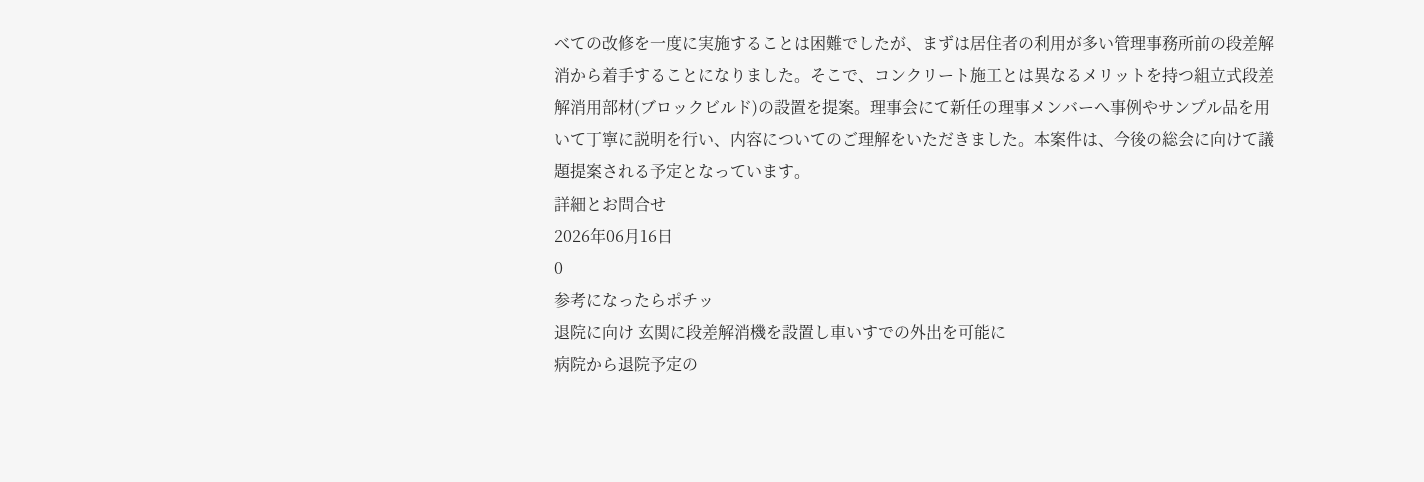べての改修を一度に実施することは困難でしたが、まずは居住者の利用が多い管理事務所前の段差解消から着手することになりました。そこで、コンクリート施工とは異なるメリットを持つ組立式段差解消用部材(ブロックビルド)の設置を提案。理事会にて新任の理事メンバーへ事例やサンプル品を用いて丁寧に説明を行い、内容についてのご理解をいただきました。本案件は、今後の総会に向けて議題提案される予定となっています。
詳細とお問合せ
2026年06月16日
0
参考になったらポチッ
退院に向け 玄関に段差解消機を設置し車いすでの外出を可能に
病院から退院予定の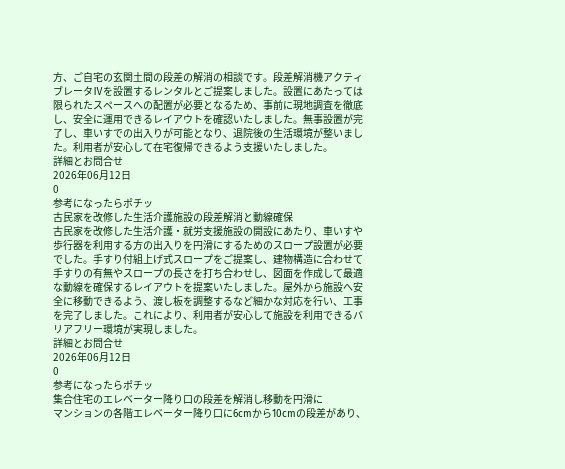方、ご自宅の玄関土間の段差の解消の相談です。段差解消機アクティブレータⅣを設置するレンタルとご提案しました。設置にあたっては限られたスペースへの配置が必要となるため、事前に現地調査を徹底し、安全に運用できるレイアウトを確認いたしました。無事設置が完了し、車いすでの出入りが可能となり、退院後の生活環境が整いました。利用者が安心して在宅復帰できるよう支援いたしました。
詳細とお問合せ
2026年06月12日
0
参考になったらポチッ
古民家を改修した生活介護施設の段差解消と動線確保
古民家を改修した生活介護・就労支援施設の開設にあたり、車いすや歩行器を利用する方の出入りを円滑にするためのスロープ設置が必要でした。手すり付組上げ式スロープをご提案し、建物構造に合わせて手すりの有無やスロープの長さを打ち合わせし、図面を作成して最適な動線を確保するレイアウトを提案いたしました。屋外から施設へ安全に移動できるよう、渡し板を調整するなど細かな対応を行い、工事を完了しました。これにより、利用者が安心して施設を利用できるバリアフリー環境が実現しました。
詳細とお問合せ
2026年06月12日
0
参考になったらポチッ
集合住宅のエレベーター降り口の段差を解消し移動を円滑に
マンションの各階エレベーター降り口に6cmから10cmの段差があり、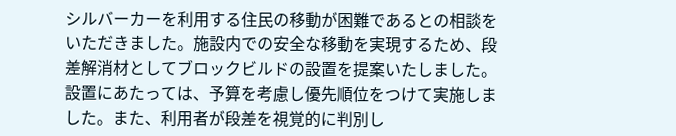シルバーカーを利用する住民の移動が困難であるとの相談をいただきました。施設内での安全な移動を実現するため、段差解消材としてブロックビルドの設置を提案いたしました。設置にあたっては、予算を考慮し優先順位をつけて実施しました。また、利用者が段差を視覚的に判別し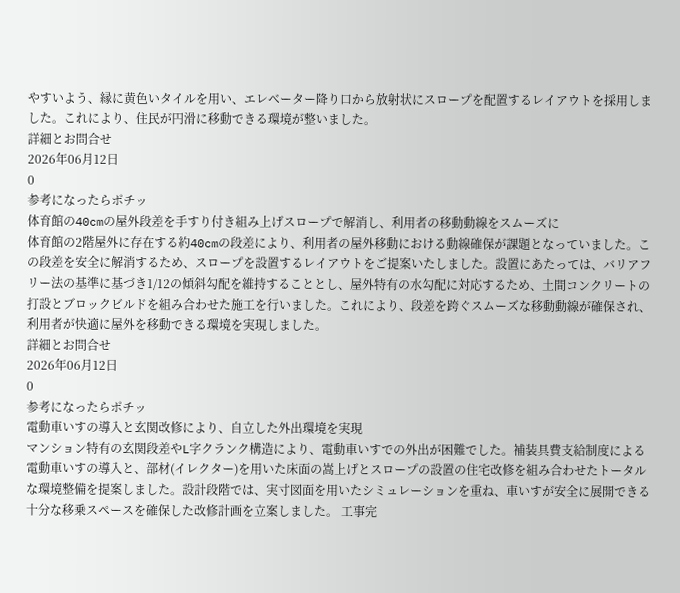やすいよう、縁に黄色いタイルを用い、エレベーター降り口から放射状にスロープを配置するレイアウトを採用しました。これにより、住民が円滑に移動できる環境が整いました。
詳細とお問合せ
2026年06月12日
0
参考になったらポチッ
体育館の40cmの屋外段差を手すり付き組み上げスロープで解消し、利用者の移動動線をスムーズに
体育館の2階屋外に存在する約40cmの段差により、利用者の屋外移動における動線確保が課題となっていました。この段差を安全に解消するため、スロープを設置するレイアウトをご提案いたしました。設置にあたっては、バリアフリー法の基準に基づき1/12の傾斜勾配を維持することとし、屋外特有の水勾配に対応するため、土間コンクリートの打設とブロックビルドを組み合わせた施工を行いました。これにより、段差を跨ぐスムーズな移動動線が確保され、利用者が快適に屋外を移動できる環境を実現しました。
詳細とお問合せ
2026年06月12日
0
参考になったらポチッ
電動車いすの導入と玄関改修により、自立した外出環境を実現
マンション特有の玄関段差やL字クランク構造により、電動車いすでの外出が困難でした。補装具費支給制度による電動車いすの導入と、部材(イレクター)を用いた床面の嵩上げとスロープの設置の住宅改修を組み合わせたトータルな環境整備を提案しました。設計段階では、実寸図面を用いたシミュレーションを重ね、車いすが安全に展開できる十分な移乗スペースを確保した改修計画を立案しました。 工事完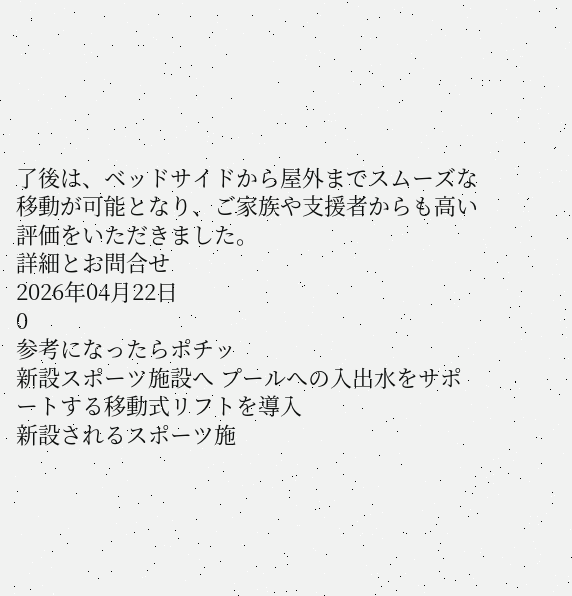了後は、ベッドサイドから屋外までスムーズな移動が可能となり、ご家族や支援者からも高い評価をいただきました。
詳細とお問合せ
2026年04月22日
0
参考になったらポチッ
新設スポーツ施設へ プールへの入出水をサポートする移動式リフトを導入
新設されるスポーツ施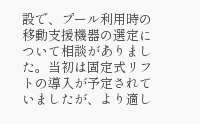設で、プール利用時の移動支援機器の選定について相談がありました。当初は固定式リフトの導入が予定されていましたが、より適し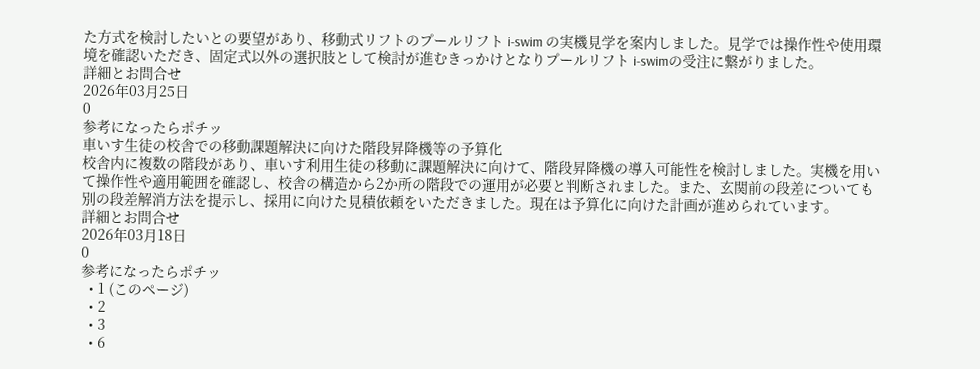た方式を検討したいとの要望があり、移動式リフトのプールリフト i-swim の実機見学を案内しました。見学では操作性や使用環境を確認いただき、固定式以外の選択肢として検討が進むきっかけとなりプールリフト i-swimの受注に繋がりました。
詳細とお問合せ
2026年03月25日
0
参考になったらポチッ
車いす生徒の校舎での移動課題解決に向けた階段昇降機等の予算化
校舎内に複数の階段があり、車いす利用生徒の移動に課題解決に向けて、階段昇降機の導入可能性を検討しました。実機を用いて操作性や適用範囲を確認し、校舎の構造から2か所の階段での運用が必要と判断されました。また、玄関前の段差についても別の段差解消方法を提示し、採用に向けた見積依頼をいただきました。現在は予算化に向けた計画が進められています。
詳細とお問合せ
2026年03月18日
0
参考になったらポチッ
  • 1 (このページ)
  • 2
  • 3
  • 6